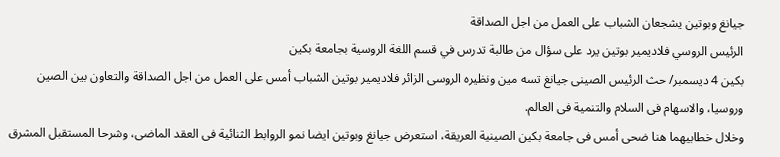جيانغ وبوتين يشجعان الشباب على العمل من اجل الصداقة
الرئيس الروسي فلاديمير بوتين يرد على سؤال من طالبة تدرس في قسم اللغة الروسية بجامعة بكين
بكين 4 ديسمبر/ حث الرئيس الصينى جيانغ تسه مين ونظيره الروسى الزائر فلاديمير بوتين الشباب أمس على العمل من اجل الصداقة والتعاون بين الصين وروسيا، والاسهام فى السلام والتنمية فى العالم.
وخلال خطابيهما هنا ضحى أمس فى جامعة بكين الصينية العريقة، استعرض جيانغ وبوتين ايضا نمو الروابط الثنائية فى العقد الماضى، وشرحا المستقبل المشرق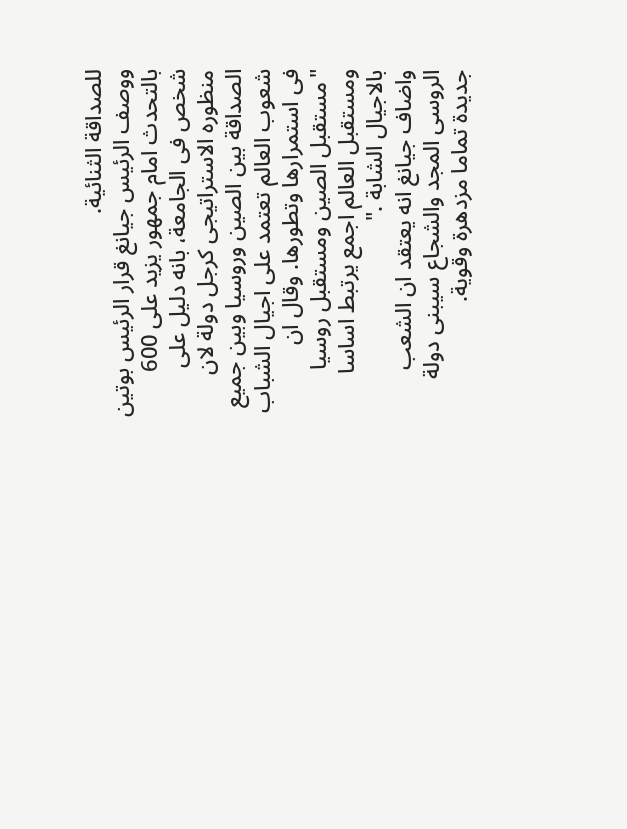للصداقة الثنائية.
ووصف الرئيس جيانغ قرار الرئيس بوتين بالتحدث امام جمهور يزيد على 600 شخص فى الجامعة، بانه دليل على منظوره الاستراتيجى كرجل دولة لان الصداقة بين الصين وروسيا وبين جميع شعوب العالم تعتمد على اجيال الشباب فى استمرارها وتطورها. وقال ان "مستقبل الصين ومستقبل روسيا ومستقبل العالم اجمع يرتبط اساسا بالاجيال الشابة ."
واضاف جيانغ انه يعتقد ان الشعب الروسى المجد والشجاع سيبنى دولة جديدة تماما مزدهرة وقوية.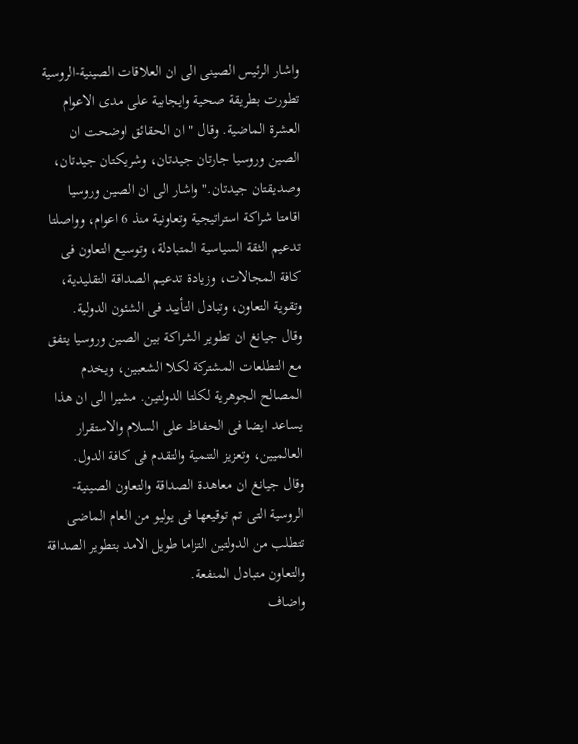واشار الرئيس الصينى الى ان العلاقات الصينية-الروسية تطورت بطريقة صحية وايجابية على مدى الاعوام العشرة الماضية. وقال " ان الحقائق اوضحت ان الصين وروسيا جارتان جيدتان، وشريكتان جيدتان، وصديقتان جيدتان." واشار الى ان الصين وروسيا اقامتا شراكة استراتيجية وتعاونية منذ 6 اعوام، وواصلتا تدعيم الثقة السياسية المتبادلة، وتوسيع التعاون فى كافة المجالات، وزيادة تدعيم الصداقة التقليدية، وتقوية التعاون، وتبادل التأييد فى الشئون الدولية.
وقال جيانغ ان تطوير الشراكة بين الصين وروسيا يتفق مع التطلعات المشتركة لكلا الشعبين، ويخدم المصالح الجوهرية لكلتا الدولتين. مشيرا الى ان هذا يساعد ايضا فى الحفاظ على السلام والاستقرار العالميين، وتعزيز التنمية والتقدم فى كافة الدول.
وقال جيانغ ان معاهدة الصداقة والتعاون الصينية- الروسية التى تم توقيعها فى يوليو من العام الماضى تتطلب من الدولتين التزاما طويل الامد بتطوير الصداقة والتعاون متبادل المنفعة.
واضاف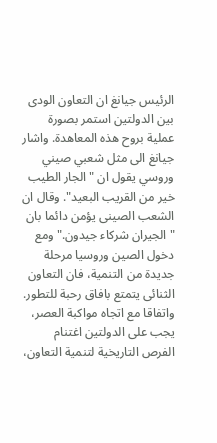الرئيس جيانغ ان التعاون الودى بين الدولتين استمر بصورة عملية بروح هذه المعاهدة. واشار جيانغ الى مثل شعبي صيني وروسي يقول ان " الجار الطيب خير من القريب البعيد". وقال ان الشعب الصينى يؤمن دائما بان " الجيران شركاء جيدون." ومع دخول الصين وروسيا مرحلة جديدة من التنمية، فان التعاون الثنائى يتمتع بافاق رحبة للتطور. واتفاقا مع اتجاه مواكبة العصر، يجب على الدولتين اغتنام الفرص التاريخية لتنمية التعاون،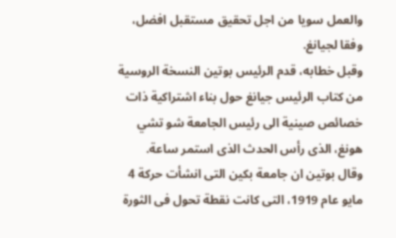والعمل سويا من اجل تحقيق مستقبل افضل، وفقا لجيانغ.
وقبل خطابه، قدم الرئيس بوتين النسخة الروسية من كتاب الرئيس جيانغ حول بناء اشتراكية ذات خصائص صينية الى رئيس الجامعة شو تشي هونغ، الذى رأس الحدث الذى استمر ساعة.
وقال بوتين ان جامعة بكين التى انشأت حركة 4 مايو عام 1919، التى كانت نقطة تحول فى الثورة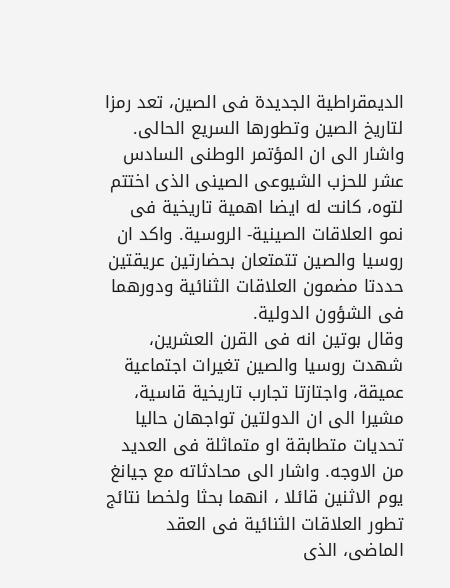الديمقراطية الجديدة فى الصين، تعد رمزا لتاريخ الصين وتطورها السريع الحالى. واشار الى ان المؤتمر الوطنى السادس عشر للحزب الشيوعى الصينى الذى اختتم لتوه، كانت له ايضا اهمية تاريخية فى نمو العلاقات الصينية- الروسية. واكد ان روسيا والصين تتمتعان بحضارتين عريقتين حددتا مضمون العلاقات الثنائية ودورهما فى الشؤون الدولية.
وقال بوتين انه فى القرن العشرين، شهدت روسيا والصين تغيرات اجتماعية عميقة، واجتازتا تجارب تاريخية قاسية، مشيرا الى ان الدولتين تواجهان حاليا تحديات متطابقة او متماثلة فى العديد من الاوجه. واشار الى محادثاته مع جيانغ يوم الاثنين قائلا ، انهما بحثا ولخصا نتائج تطور العلاقات الثنائية فى العقد الماضى، الذى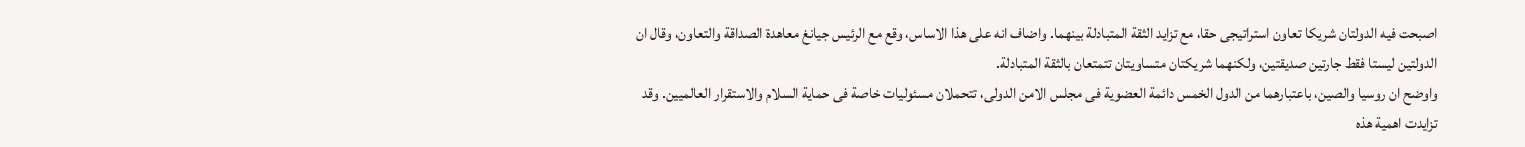اصبحت فيه الدولتان شريكا تعاون استراتيجى حقا، مع تزايد الثقة المتبادلة بينهما. واضاف انه على هذا الاساس، وقع مع الرئيس جيانغ معاهدة الصداقة والتعاون، وقال ان الدولتين ليستا فقط جارتين صديقتين، ولكنهما شريكتان متساويتان تتمتعان بالثقة المتبادلة.
واوضح ان روسيا والصين، باعتبارهما من الدول الخمس دائمة العضوية فى مجلس الامن الدولى، تتحملان مسئوليات خاصة فى حماية السلام والاستقرار العالميين. وقد تزايدت اهمية هذه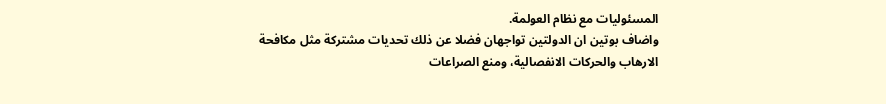المسئوليات مع نظام العولمة.
واضاف بوتين ان الدولتين تواجهان فضلا عن ذلك تحديات مشتركة مثل مكافحة الارهاب والحركات الانفصالية، ومنع الصراعات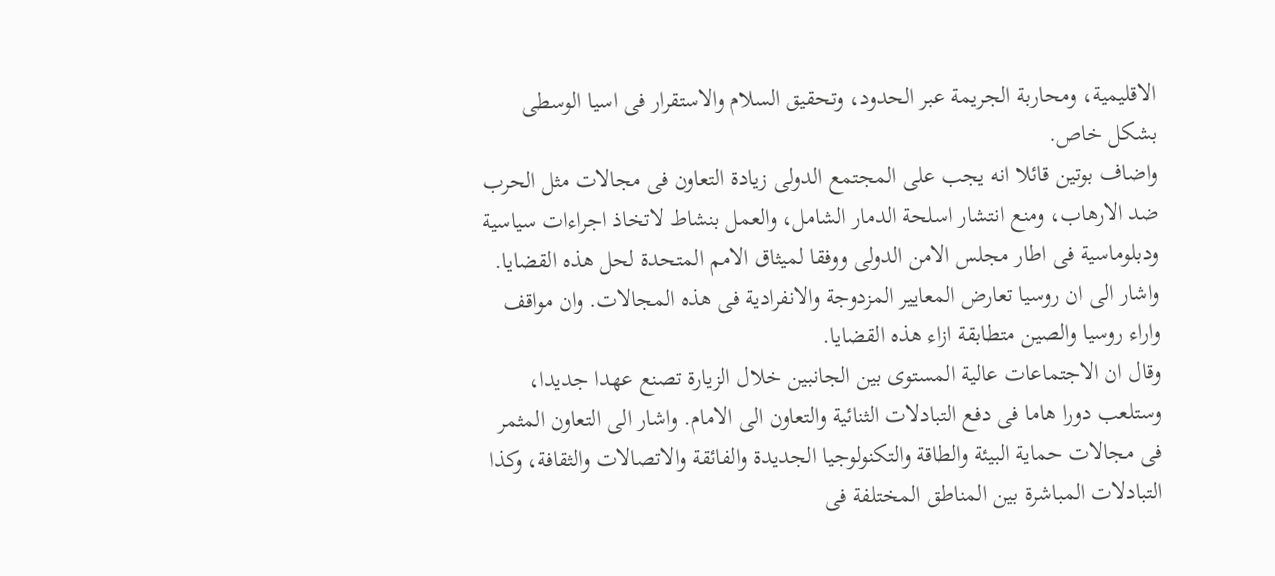الاقليمية، ومحاربة الجريمة عبر الحدود، وتحقيق السلام والاستقرار فى اسيا الوسطى بشكل خاص.
واضاف بوتين قائلا انه يجب على المجتمع الدولى زيادة التعاون فى مجالات مثل الحرب ضد الارهاب، ومنع انتشار اسلحة الدمار الشامل، والعمل بنشاط لاتخاذ اجراءات سياسية ودبلوماسية فى اطار مجلس الامن الدولى ووفقا لميثاق الامم المتحدة لحل هذه القضايا. واشار الى ان روسيا تعارض المعايير المزدوجة والانفرادية فى هذه المجالات. وان مواقف واراء روسيا والصين متطابقة ازاء هذه القضايا.
وقال ان الاجتماعات عالية المستوى بين الجانبين خلال الزيارة تصنع عهدا جديدا، وستلعب دورا هاما فى دفع التبادلات الثنائية والتعاون الى الامام. واشار الى التعاون المثمر فى مجالات حماية البيئة والطاقة والتكنولوجيا الجديدة والفائقة والاتصالات والثقافة، وكذا التبادلات المباشرة بين المناطق المختلفة فى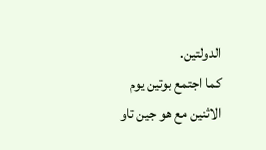الدولتين.
كما اجتمع بوتين يوم الاثنين مع هو جين تاو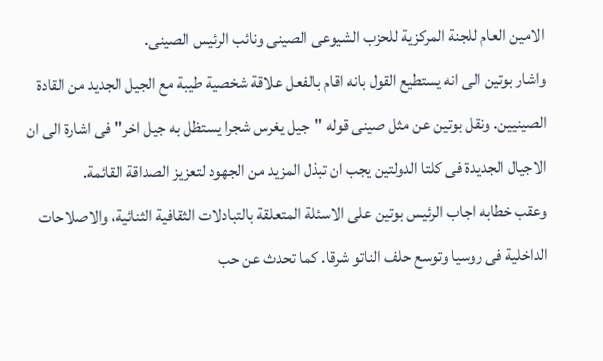الامين العام للجنة المركزية للحزب الشيوعى الصينى ونائب الرئيس الصينى.
واشار بوتين الى انه يستطيع القول بانه اقام بالفعل علاقة شخصية طيبة مع الجيل الجديد من القادة الصينيين. ونقل بوتين عن مثل صينى قوله "جيل يغرس شجرا يستظل به جيل اخر" فى اشارة الى ان الاجيال الجديدة فى كلتا الدولتين يجب ان تبذل المزيد من الجهود لتعزيز الصداقة القائمة.
وعقب خطابه اجاب الرئيس بوتين على الاسئلة المتعلقة بالتبادلات الثقافية الثنائية، والاصلاحات الداخلية فى روسيا وتوسع حلف الناتو شرقا. كما تحدث عن حب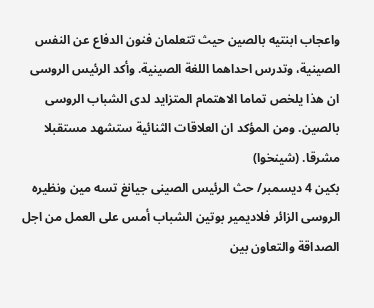واعجاب ابنتيه بالصين حيث تتعلمان فنون الدفاع عن النفس الصينية، وتدرس احداهما اللغة الصينية. وأكد الرئيس الروسى ان هذا يلخص تماما الاهتمام المتزايد لدى الشباب الروسى بالصين. ومن المؤكد ان العلاقات الثنائية ستشهد مستقبلا مشرقا. (شينخوا)
بكين 4 ديسمبر/ حث الرئيس الصينى جيانغ تسه مين ونظيره الروسى الزائر فلاديمير بوتين الشباب أمس على العمل من اجل الصداقة والتعاون بين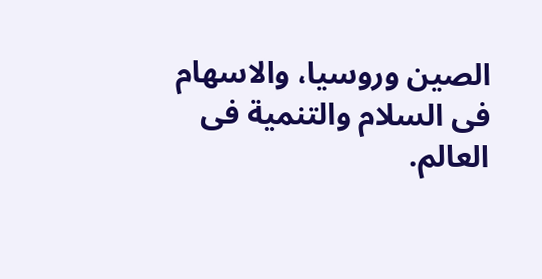الصين وروسيا، والاسهام فى السلام والتنمية فى العالم.